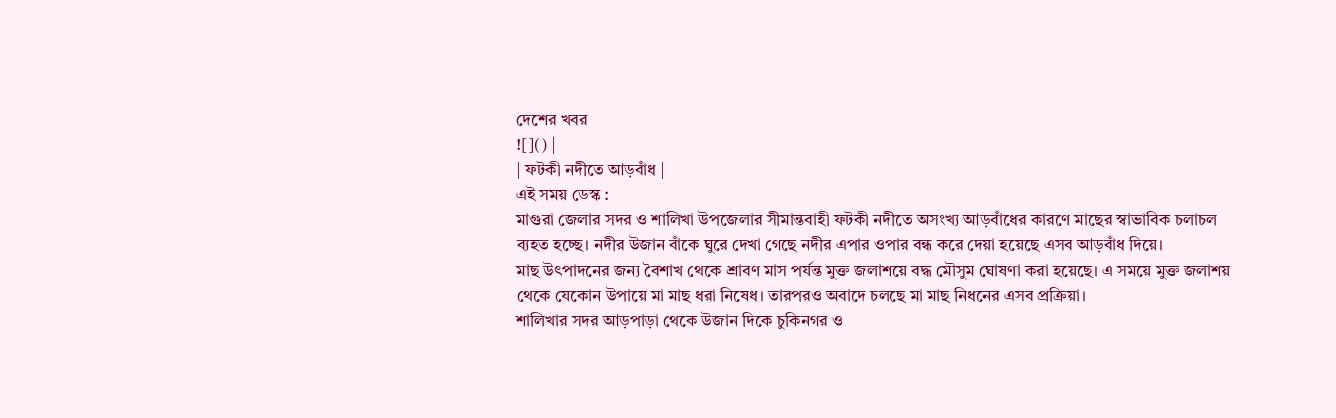দেশের খবর
![]() |
| ফটকী নদীতে আড়বাঁধ |
এই সময় ডেস্ক :
মাগুরা জেলার সদর ও শালিখা উপজেলার সীমান্তবাহী ফটকী নদীতে অসংখ্য আড়বাঁধের কারণে মাছের স্বাভাবিক চলাচল ব্যহত হচ্ছে। নদীর উজান বাঁকে ঘুরে দেখা গেছে নদীর এপার ওপার বন্ধ করে দেয়া হয়েছে এসব আড়বাঁধ দিয়ে।
মাছ উৎপাদনের জন্য বৈশাখ থেকে শ্রাবণ মাস পর্যন্ত মুক্ত জলাশয়ে বদ্ধ মৌসুম ঘোষণা করা হয়েছে। এ সময়ে মুক্ত জলাশয় থেকে যেকোন উপায়ে মা মাছ ধরা নিষেধ। তারপরও অবাদে চলছে মা মাছ নিধনের এসব প্রক্রিয়া।
শালিখার সদর আড়পাড়া থেকে উজান দিকে চুকিনগর ও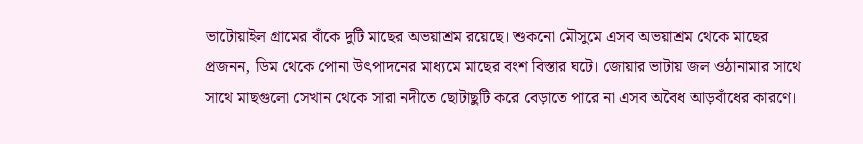ভাটোয়াইল গ্রামের বাঁকে দুটি মাছের অভয়াশ্রম রয়েছে। শুকনো মৌসুমে এসব অভয়াশ্রম থেকে মাছের প্রজনন, ডিম থেকে পোনা উৎপাদনের মাধ্যমে মাছের বংশ বিস্তার ঘটে। জোয়ার ভাটায় জল ওঠানামার সাথে সাথে মাছগুলো সেখান থেকে সারা নদীতে ছোটাছুটি করে বেড়াতে পারে না এসব অবৈধ আড়বাঁধের কারণে।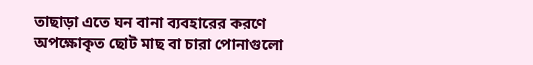তাছাড়া এতে ঘন বানা ব্যবহারের করণে অপক্ষোকৃত ছোট মাছ বা চারা পোনাগুলো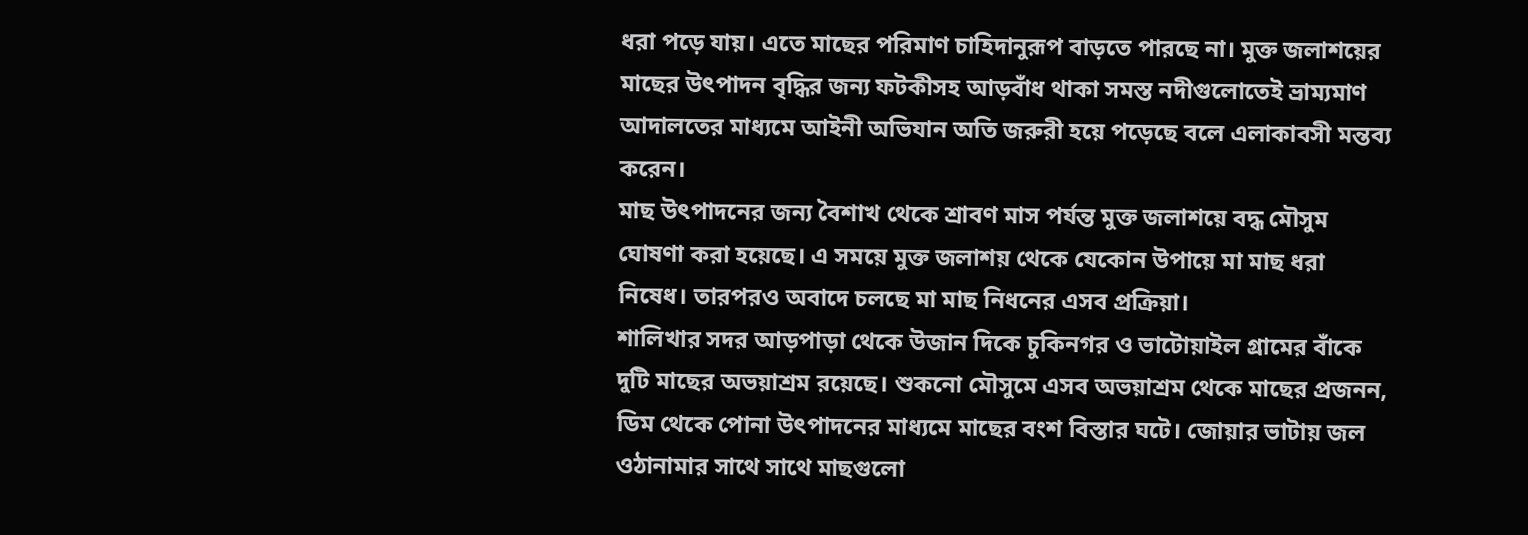ধরা পড়ে যায়। এতে মাছের পরিমাণ চাহিদানুরূপ বাড়তে পারছে না। মুক্ত জলাশয়ের মাছের উৎপাদন বৃদ্ধির জন্য ফটকীসহ আড়বাঁধ থাকা সমস্ত নদীগুলোতেই ভ্রাম্যমাণ আদালতের মাধ্যমে আইনী অভিযান অতি জরুরী হয়ে পড়েছে বলে এলাকাবসী মন্তব্য করেন।
মাছ উৎপাদনের জন্য বৈশাখ থেকে শ্রাবণ মাস পর্যন্ত মুক্ত জলাশয়ে বদ্ধ মৌসুম ঘোষণা করা হয়েছে। এ সময়ে মুক্ত জলাশয় থেকে যেকোন উপায়ে মা মাছ ধরা নিষেধ। তারপরও অবাদে চলছে মা মাছ নিধনের এসব প্রক্রিয়া।
শালিখার সদর আড়পাড়া থেকে উজান দিকে চুকিনগর ও ভাটোয়াইল গ্রামের বাঁকে দুটি মাছের অভয়াশ্রম রয়েছে। শুকনো মৌসুমে এসব অভয়াশ্রম থেকে মাছের প্রজনন, ডিম থেকে পোনা উৎপাদনের মাধ্যমে মাছের বংশ বিস্তার ঘটে। জোয়ার ভাটায় জল ওঠানামার সাথে সাথে মাছগুলো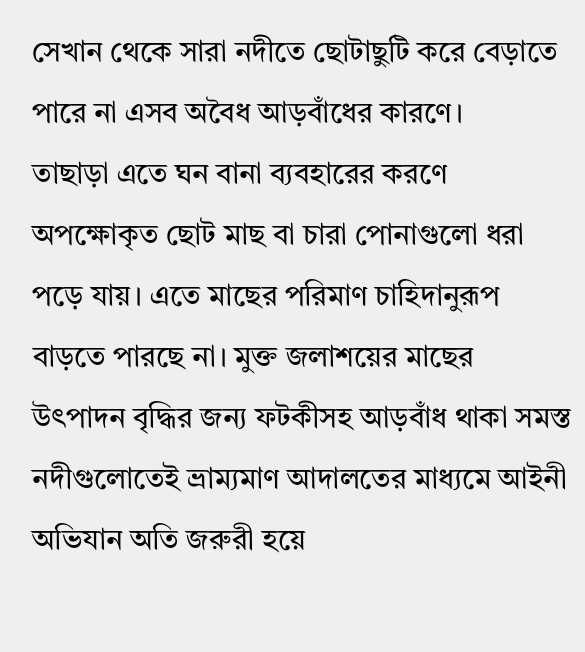সেখান থেকে সারা নদীতে ছোটাছুটি করে বেড়াতে পারে না এসব অবৈধ আড়বাঁধের কারণে।
তাছাড়া এতে ঘন বানা ব্যবহারের করণে অপক্ষোকৃত ছোট মাছ বা চারা পোনাগুলো ধরা পড়ে যায়। এতে মাছের পরিমাণ চাহিদানুরূপ বাড়তে পারছে না। মুক্ত জলাশয়ের মাছের উৎপাদন বৃদ্ধির জন্য ফটকীসহ আড়বাঁধ থাকা সমস্ত নদীগুলোতেই ভ্রাম্যমাণ আদালতের মাধ্যমে আইনী অভিযান অতি জরুরী হয়ে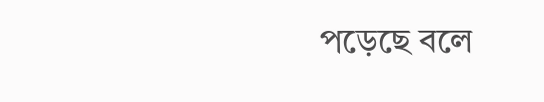পড়েছে বলে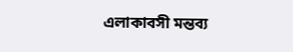এলাকাবসী মন্তব্য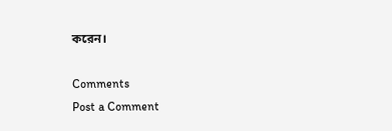করেন।

Comments
Post a Comment